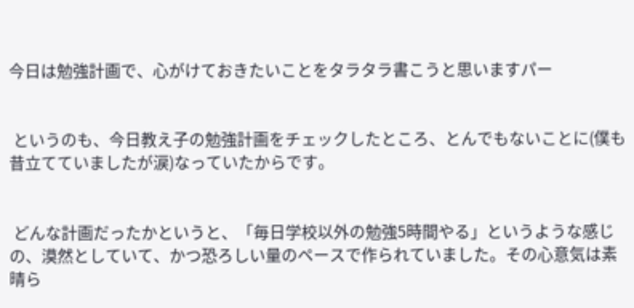今日は勉強計画で、心がけておきたいことをタラタラ書こうと思いますパー


 というのも、今日教え子の勉強計画をチェックしたところ、とんでもないことに(僕も昔立てていましたが涙)なっていたからです。


 どんな計画だったかというと、「毎日学校以外の勉強5時間やる」というような感じの、漠然としていて、かつ恐ろしい量のペースで作られていました。その心意気は素晴ら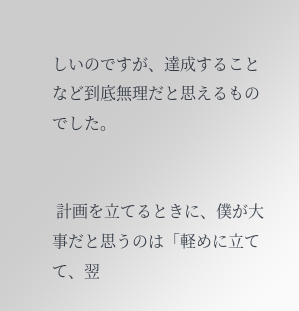しいのですが、達成することなど到底無理だと思えるものでした。


 計画を立てるときに、僕が大事だと思うのは「軽めに立てて、翌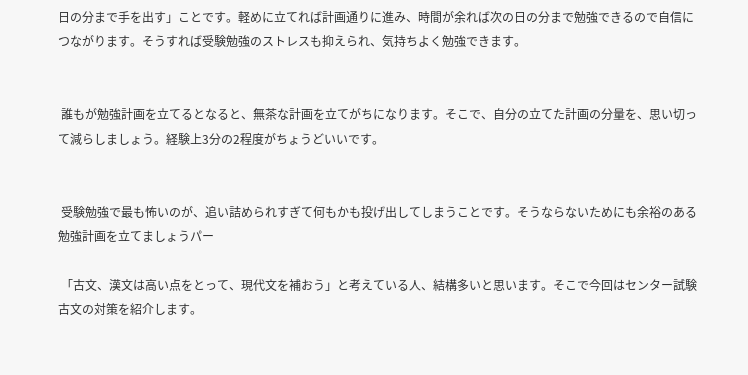日の分まで手を出す」ことです。軽めに立てれば計画通りに進み、時間が余れば次の日の分まで勉強できるので自信につながります。そうすれば受験勉強のストレスも抑えられ、気持ちよく勉強できます。


 誰もが勉強計画を立てるとなると、無茶な計画を立てがちになります。そこで、自分の立てた計画の分量を、思い切って減らしましょう。経験上3分の2程度がちょうどいいです。


 受験勉強で最も怖いのが、追い詰められすぎて何もかも投げ出してしまうことです。そうならないためにも余裕のある勉強計画を立てましょうパー

 「古文、漢文は高い点をとって、現代文を補おう」と考えている人、結構多いと思います。そこで今回はセンター試験古文の対策を紹介します。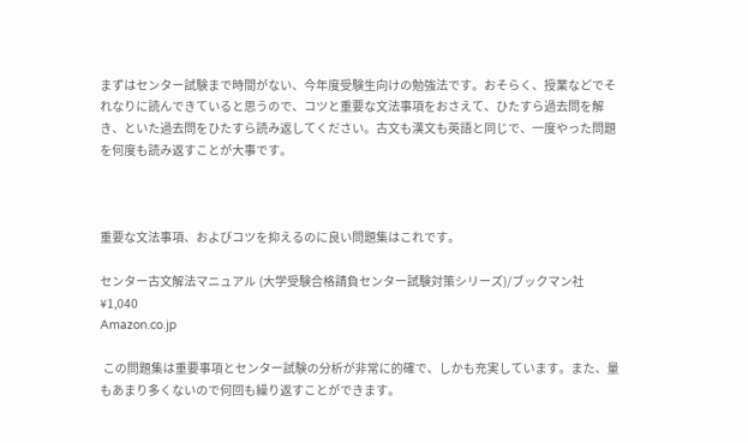まずはセンター試験まで時間がない、今年度受験生向けの勉強法です。おそらく、授業などでそれなりに読んできていると思うので、コツと重要な文法事項をおさえて、ひたすら過去問を解き、といた過去問をひたすら読み返してください。古文も漢文も英語と同じで、一度やった問題を何度も読み返すことが大事です。



重要な文法事項、およびコツを抑えるのに良い問題集はこれです。

センター古文解法マニュアル (大学受験合格請負センター試験対策シリーズ)/ブックマン社
¥1,040
Amazon.co.jp

 この問題集は重要事項とセンター試験の分析が非常に的確で、しかも充実しています。また、量もあまり多くないので何回も繰り返すことができます。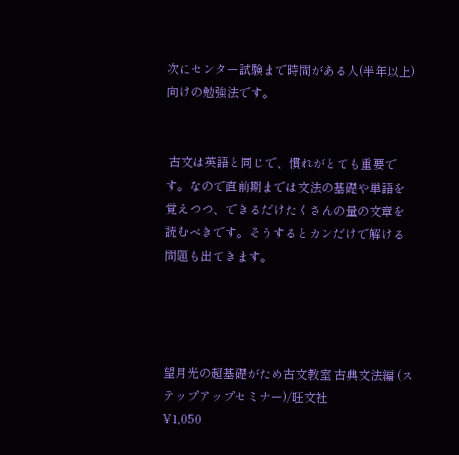次にセンター試験まで時間がある人(半年以上)向けの勉強法です。


 古文は英語と同じで、慣れがとても重要です。なので直前期までは文法の基礎や単語を覚えつつ、できるだけたくさんの量の文章を読むべきです。そうするとカンだけで解ける問題も出てきます。




望月光の超基礎がため古文教室 古典文法編 (ステップアップセミナー)/旺文社
¥1,050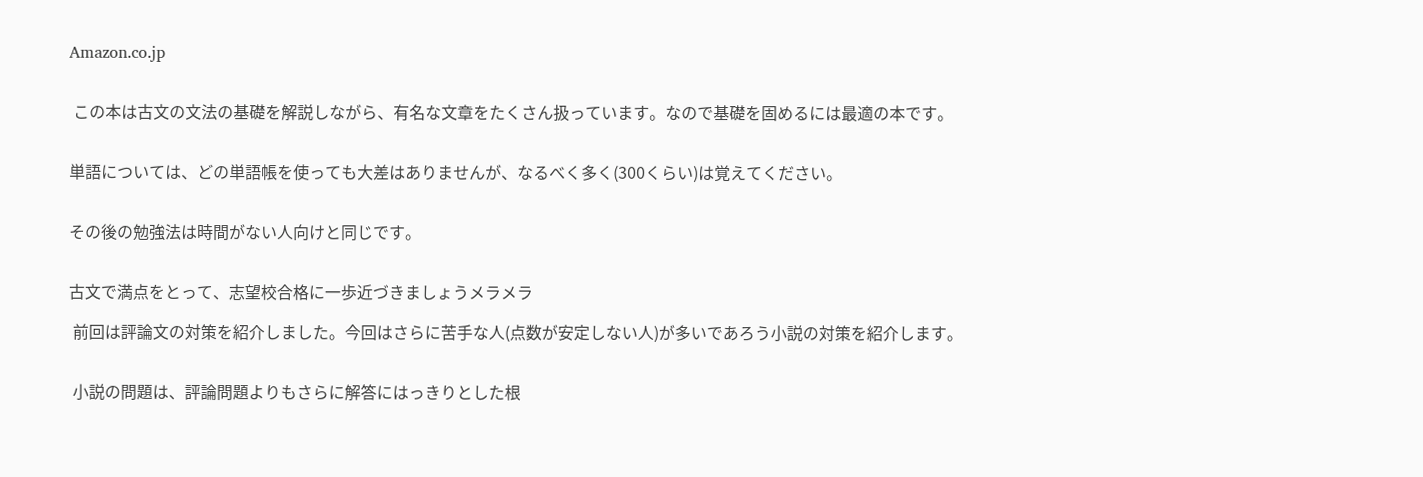Amazon.co.jp


 この本は古文の文法の基礎を解説しながら、有名な文章をたくさん扱っています。なので基礎を固めるには最適の本です。


単語については、どの単語帳を使っても大差はありませんが、なるべく多く(300くらい)は覚えてください。


その後の勉強法は時間がない人向けと同じです。


古文で満点をとって、志望校合格に一歩近づきましょうメラメラ

 前回は評論文の対策を紹介しました。今回はさらに苦手な人(点数が安定しない人)が多いであろう小説の対策を紹介します。


 小説の問題は、評論問題よりもさらに解答にはっきりとした根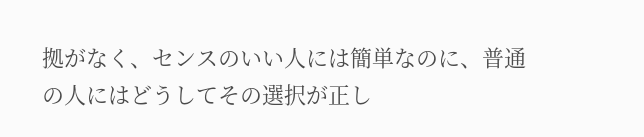拠がなく、センスのいい人には簡単なのに、普通の人にはどうしてその選択が正し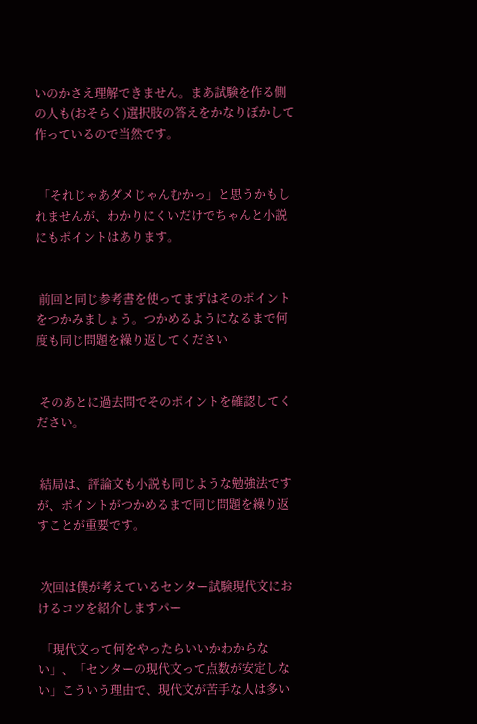いのかさえ理解できません。まあ試験を作る側の人も(おそらく)選択肢の答えをかなりぼかして作っているので当然です。


 「それじゃあダメじゃんむかっ」と思うかもしれませんが、わかりにくいだけでちゃんと小説にもポイントはあります。


 前回と同じ参考書を使ってまずはそのポイントをつかみましょう。つかめるようになるまで何度も同じ問題を繰り返してください


 そのあとに過去問でそのポイントを確認してください。


 結局は、評論文も小説も同じような勉強法ですが、ポイントがつかめるまで同じ問題を繰り返すことが重要です。


 次回は僕が考えているセンター試験現代文におけるコツを紹介しますパー

 「現代文って何をやったらいいかわからない」、「センターの現代文って点数が安定しない」こういう理由で、現代文が苦手な人は多い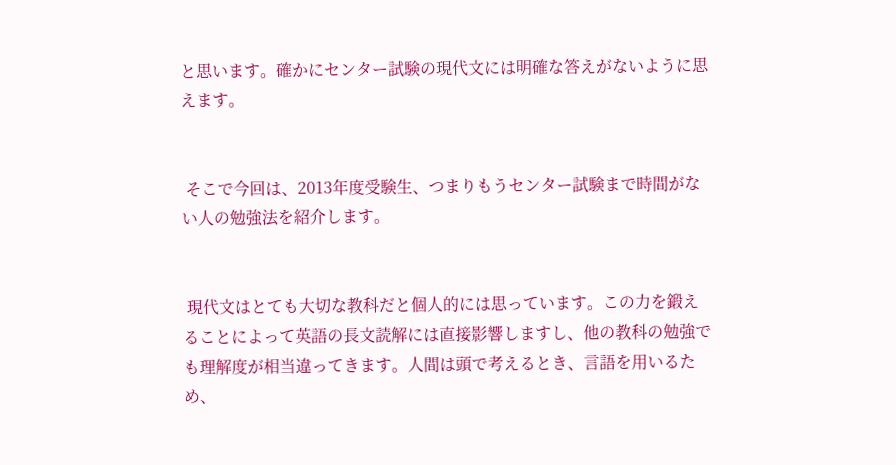と思います。確かにセンター試験の現代文には明確な答えがないように思えます。


 そこで今回は、2013年度受験生、つまりもうセンター試験まで時間がない人の勉強法を紹介します。


 現代文はとても大切な教科だと個人的には思っています。この力を鍛えることによって英語の長文読解には直接影響しますし、他の教科の勉強でも理解度が相当違ってきます。人間は頭で考えるとき、言語を用いるため、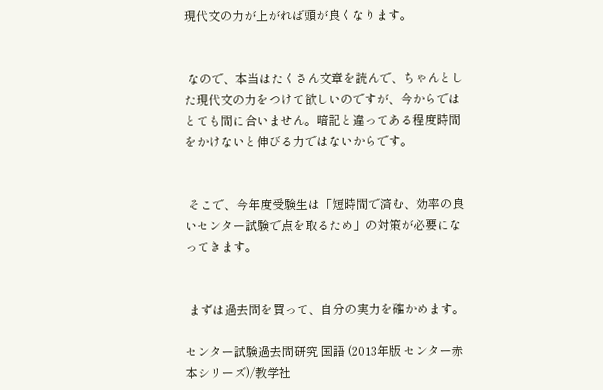現代文の力が上がれば頭が良くなります。


 なので、本当はたくさん文章を読んで、ちゃんとした現代文の力をつけて欲しいのですが、今からではとても間に合いません。暗記と違ってある程度時間をかけないと伸びる力ではないからです。


 そこで、今年度受験生は「短時間で済む、効率の良いセンター試験で点を取るため」の対策が必要になってきます。


 まずは過去問を買って、自分の実力を確かめます。

センター試験過去問研究 国語 (2013年版 センター赤本シリーズ)/教学社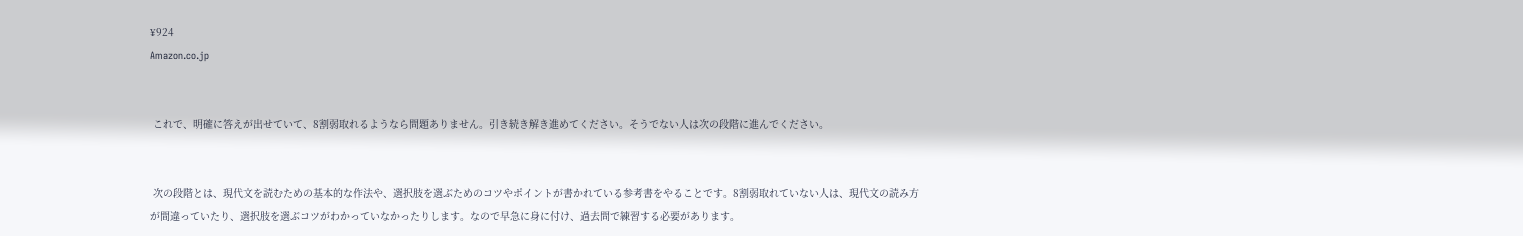¥924
Amazon.co.jp


 これで、明確に答えが出せていて、8割弱取れるようなら問題ありません。引き続き解き進めてください。そうでない人は次の段階に進んでください。


 次の段階とは、現代文を読むための基本的な作法や、選択肢を選ぶためのコツやポイントが書かれている参考書をやることです。8割弱取れていない人は、現代文の読み方が間違っていたり、選択肢を選ぶコツがわかっていなかったりします。なので早急に身に付け、過去問で練習する必要があります。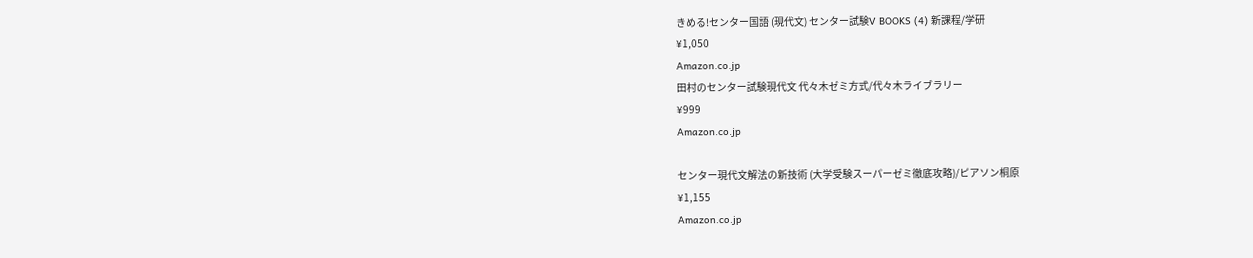きめる!センター国語 (現代文) センター試験V BOOKS (4) 新課程/学研
¥1,050
Amazon.co.jp
田村のセンター試験現代文 代々木ゼミ方式/代々木ライブラリー
¥999
Amazon.co.jp

センター現代文解法の新技術 (大学受験スーパーゼミ徹底攻略)/ピアソン桐原
¥1,155
Amazon.co.jp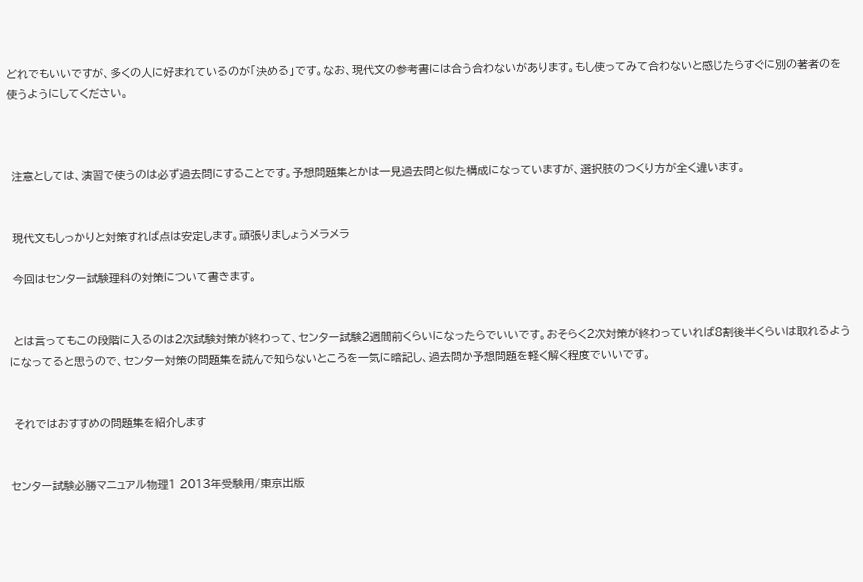どれでもいいですが、多くの人に好まれているのが「決める」です。なお、現代文の参考書には合う合わないがあります。もし使ってみて合わないと感じたらすぐに別の著者のを使うようにしてください。



 注意としては、演習で使うのは必ず過去問にすることです。予想問題集とかは一見過去問と似た構成になっていますが、選択肢のつくり方が全く違います。


 現代文もしっかりと対策すれば点は安定します。頑張りましょうメラメラ

 今回はセンター試験理科の対策について書きます。


 とは言ってもこの段階に入るのは2次試験対策が終わって、センター試験2週間前くらいになったらでいいです。おそらく2次対策が終わっていれば8割後半くらいは取れるようになってると思うので、センター対策の問題集を読んで知らないところを一気に暗記し、過去問か予想問題を軽く解く程度でいいです。


 それではおすすめの問題集を紹介します


センター試験必勝マニュアル物理1 2013年受験用/東京出版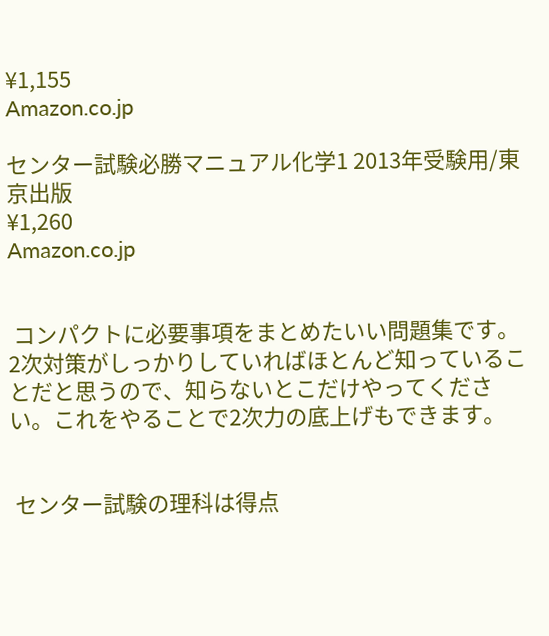¥1,155
Amazon.co.jp

センター試験必勝マニュアル化学1 2013年受験用/東京出版
¥1,260
Amazon.co.jp


 コンパクトに必要事項をまとめたいい問題集です。2次対策がしっかりしていればほとんど知っていることだと思うので、知らないとこだけやってください。これをやることで2次力の底上げもできます。


 センター試験の理科は得点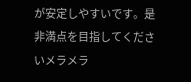が安定しやすいです。是非満点を目指してくださいメラメラ